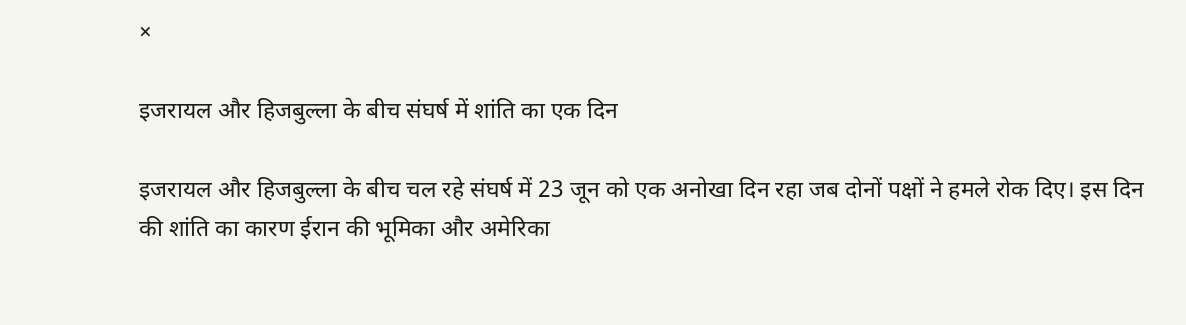×

इजरायल और हिजबुल्ला के बीच संघर्ष में शांति का एक दिन

इजरायल और हिजबुल्ला के बीच चल रहे संघर्ष में 23 जून को एक अनोखा दिन रहा जब दोनों पक्षों ने हमले रोक दिए। इस दिन की शांति का कारण ईरान की भूमिका और अमेरिका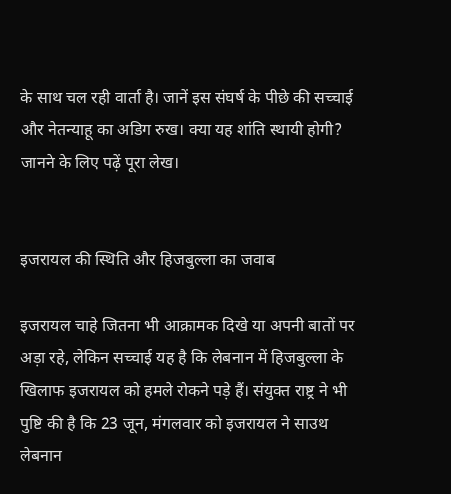के साथ चल रही वार्ता है। जानें इस संघर्ष के पीछे की सच्चाई और नेतन्याहू का अडिग रुख। क्या यह शांति स्थायी होगी? जानने के लिए पढ़ें पूरा लेख।


इजरायल की स्थिति और हिजबुल्ला का जवाब

इजरायल चाहे जितना भी आक्रामक दिखे या अपनी बातों पर अड़ा रहे, लेकिन सच्चाई यह है कि लेबनान में हिजबुल्ला के खिलाफ इजरायल को हमले रोकने पड़े हैं। संयुक्त राष्ट्र ने भी पुष्टि की है कि 23 जून, मंगलवार को इजरायल ने साउथ लेबनान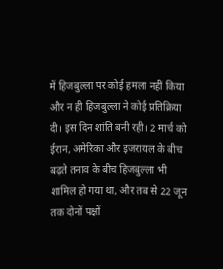में हिजबुल्ला पर कोई हमला नहीं किया और न ही हिजबुल्ला ने कोई प्रतिक्रिया दी। इस दिन शांति बनी रही। 2 मार्च को ईरान, अमेरिका और इजरायल के बीच बढ़ते तनाव के बीच हिजबुल्ला भी शामिल हो गया था, और तब से 22 जून तक दोनों पक्षों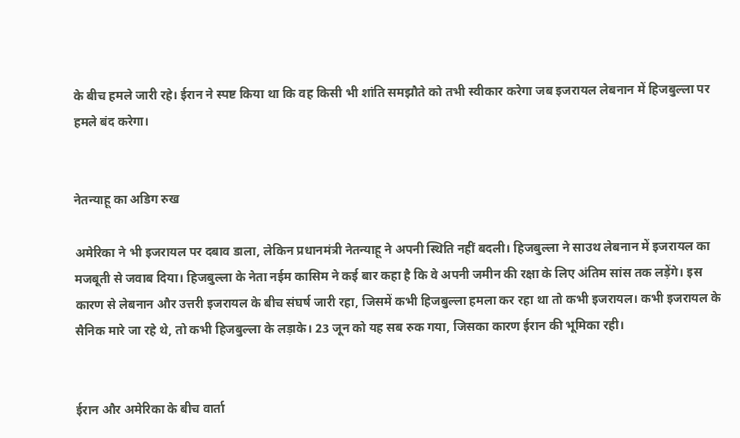के बीच हमले जारी रहे। ईरान ने स्पष्ट किया था कि वह किसी भी शांति समझौते को तभी स्वीकार करेगा जब इजरायल लेबनान में हिजबुल्ला पर हमले बंद करेगा।


नेतन्याहू का अडिग रुख

अमेरिका ने भी इजरायल पर दबाव डाला, लेकिन प्रधानमंत्री नेतन्याहू ने अपनी स्थिति नहीं बदली। हिजबुल्ला ने साउथ लेबनान में इजरायल का मजबूती से जवाब दिया। हिजबुल्ला के नेता नईम कासिम ने कई बार कहा है कि वे अपनी जमीन की रक्षा के लिए अंतिम सांस तक लड़ेंगे। इस कारण से लेबनान और उत्तरी इजरायल के बीच संघर्ष जारी रहा, जिसमें कभी हिजबुल्ला हमला कर रहा था तो कभी इजरायल। कभी इजरायल के सैनिक मारे जा रहे थे, तो कभी हिजबुल्ला के लड़ाके। 23 जून को यह सब रुक गया, जिसका कारण ईरान की भूमिका रही।


ईरान और अमेरिका के बीच वार्ता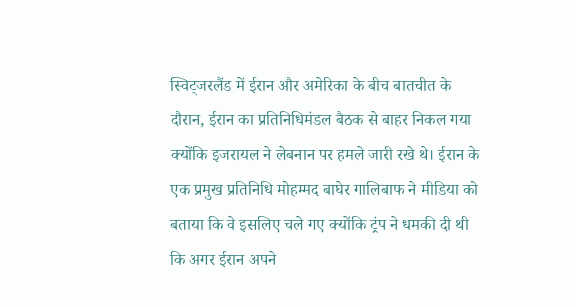स्विट्जरलैंड में ईरान और अमेरिका के बीच बातचीत के दौरान, ईरान का प्रतिनिधिमंडल बैठक से बाहर निकल गया क्योंकि इजरायल ने लेबनान पर हमले जारी रखे थे। ईरान के एक प्रमुख प्रतिनिधि मोहम्मद बाघेर गालिबाफ ने मीडिया को बताया कि वे इसलिए चले गए क्योंकि ट्रंप ने धमकी दी थी कि अगर ईरान अपने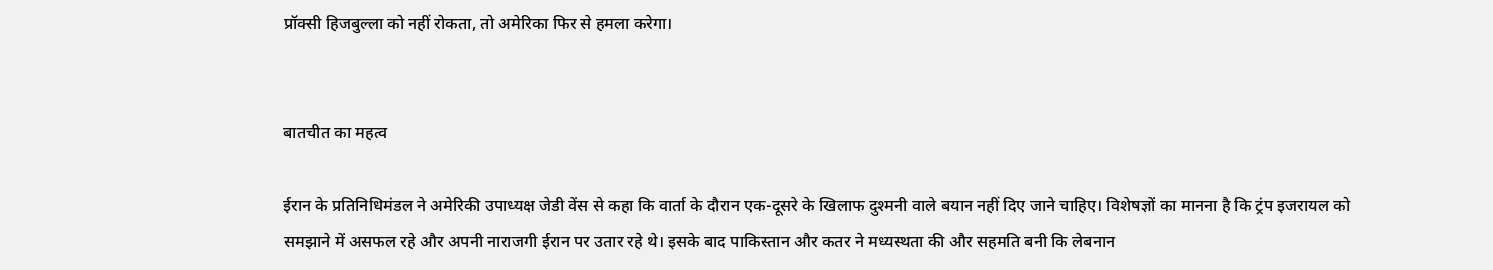प्रॉक्सी हिजबुल्ला को नहीं रोकता, तो अमेरिका फिर से हमला करेगा।


बातचीत का महत्व

ईरान के प्रतिनिधिमंडल ने अमेरिकी उपाध्यक्ष जेडी वेंस से कहा कि वार्ता के दौरान एक-दूसरे के खिलाफ दुश्मनी वाले बयान नहीं दिए जाने चाहिए। विशेषज्ञों का मानना है कि ट्रंप इजरायल को समझाने में असफल रहे और अपनी नाराजगी ईरान पर उतार रहे थे। इसके बाद पाकिस्तान और कतर ने मध्यस्थता की और सहमति बनी कि लेबनान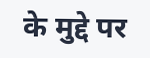के मुद्दे पर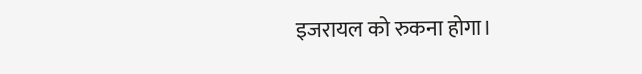इजरायल को रुकना होगा।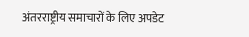अंतरराष्ट्रीय समाचारों के लिए अपडेट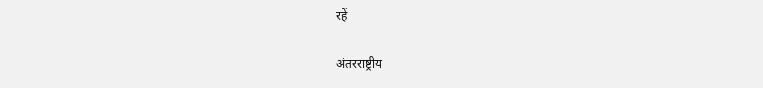रहें

अंतरराष्ट्रीय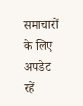समाचारों के लिए अपडेट रहें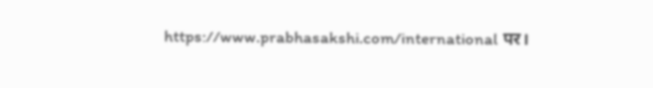https://www.prabhasakshi.com/international पर।